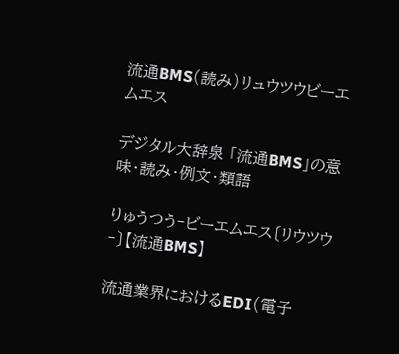流通BMS(読み)リュウツウビーエムエス

デジタル大辞泉 「流通BMS」の意味・読み・例文・類語

りゅうつう‐ビーエムエス〔リウツウ‐〕【流通BMS】

流通業界におけるEDI(電子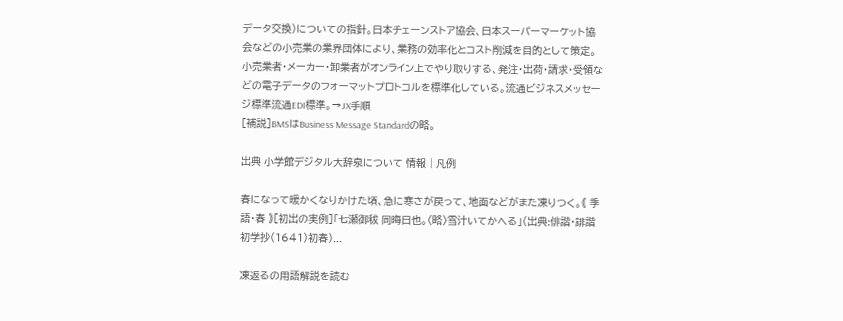データ交換)についての指針。日本チェーンストア協会、日本スーパーマーケット協会などの小売業の業界団体により、業務の効率化とコスト削減を目的として策定。小売業者・メーカー・卸業者がオンライン上でやり取りする、発注・出荷・請求・受領などの電子データのフォーマットプロトコルを標準化している。流通ビジネスメッセージ標準流通EDI標準。→JX手順
[補説]BMSはBusiness Message Standardの略。

出典 小学館デジタル大辞泉について 情報 | 凡例

春になって暖かくなりかけた頃、急に寒さが戻って、地面などがまた凍りつく。《 季語・春 》[初出の実例]「七瀬御秡 同晦日也。〈略〉雪汁いてかへる」(出典:俳諧・誹諧初学抄(1641)初春)...

凍返るの用語解説を読む